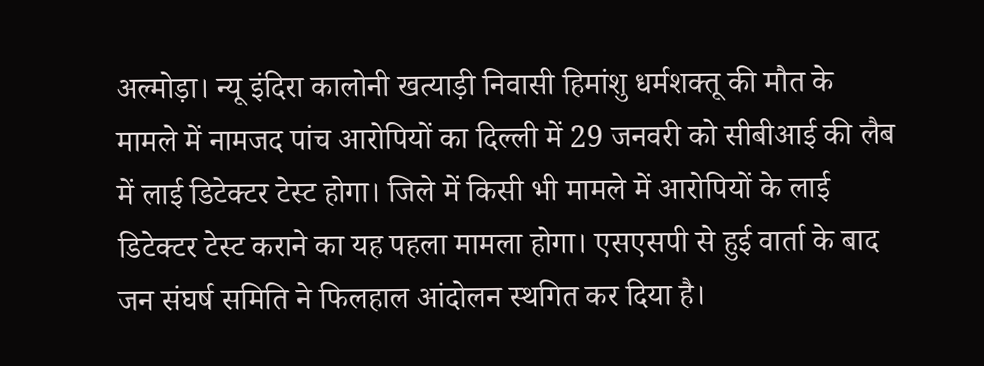अल्मोड़ा। न्यू इंदिरा कालोनी खत्याड़ी निवासी हिमांशु धर्मशक्तू की मौत के मामले में नामजद पांच आरोपियों का दिल्ली में 29 जनवरी को सीबीआई की लैब में लाई डिटेक्टर टेस्ट होगा। जिले में किसी भी मामले में आरोपियों के लाई डिटेक्टर टेस्ट कराने का यह पहला मामला होगा। एसएसपी से हुई वार्ता के बाद जन संघर्ष समिति ने फिलहाल आंदोलन स्थगित कर दिया है।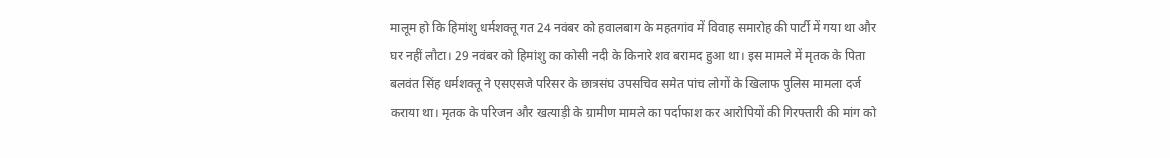मालूम हो कि हिमांशु धर्मशक्तू गत 24 नवंबर को हवालबाग के महतगांव में विवाह समारोह की पार्टी में गया था और घर नहीं लौटा। 29 नवंबर को हिमांशु का कोसी नदी के किनारे शव बरामद हुआ था। इस मामले में मृतक के पिता बलवंत सिंह धर्मशक्तू ने एसएसजे परिसर के छात्रसंघ उपसचिव समेत पांच लोगों के खिलाफ पुलिस मामला दर्ज कराया था। मृतक के परिजन और खत्याड़ी के ग्रामीण मामले का पर्दाफाश कर आरोपियों की गिरफ्तारी की मांग को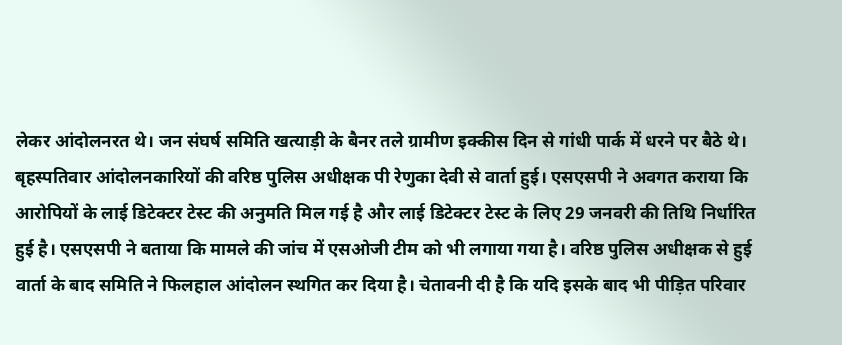लेकर आंदोलनरत थे। जन संघर्ष समिति खत्याड़ी के बैनर तले ग्रामीण इक्कीस दिन से गांधी पार्क में धरने पर बैठे थे।
बृहस्पतिवार आंदोलनकारियों की वरिष्ठ पुलिस अधीक्षक पी रेणुका देवी से वार्ता हुई। एसएसपी ने अवगत कराया कि आरोपियों के लाई डिटेक्टर टेस्ट की अनुमति मिल गई है और लाई डिटेक्टर टेस्ट के लिए 29 जनवरी की तिथि निर्धारित हुई है। एसएसपी ने बताया कि मामले की जांच में एसओजी टीम को भी लगाया गया है। वरिष्ठ पुलिस अधीक्षक से हुई वार्ता के बाद समिति ने फिलहाल आंदोलन स्थगित कर दिया है। चेतावनी दी है कि यदि इसके बाद भी पीड़ित परिवार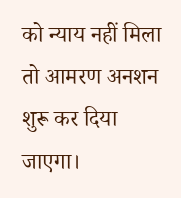को न्याय नहीं मिला तो आमरण अनशन शुरू कर दिया जाएगा।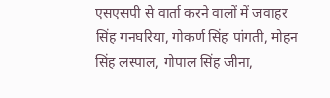एसएसपी से वार्ता करने वालों में जवाहर सिंह गनघरिया, गोकर्ण सिंह पांगती, मोहन सिंह लस्पाल, गोपाल सिंह जीना,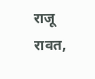राजू रावत,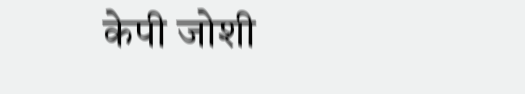केपी जोशी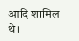आदि शामिल थे।